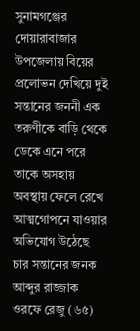সুনামগঞ্জের দোয়ারাবাজার উপজেলায় বিয়ের প্রলোভন দেখিয়ে দুই সন্তানের জননী এক তরুণীকে বাড়ি থেকে ডেকে এনে পরে তাকে অসহায় অবস্থায় ফেলে রেখে আত্মগোপনে যাওয়ার অভিযোগ উঠেছে চার সন্তানের জনক আব্দুর রাজ্জাক ওরফে রেজু (৬৫)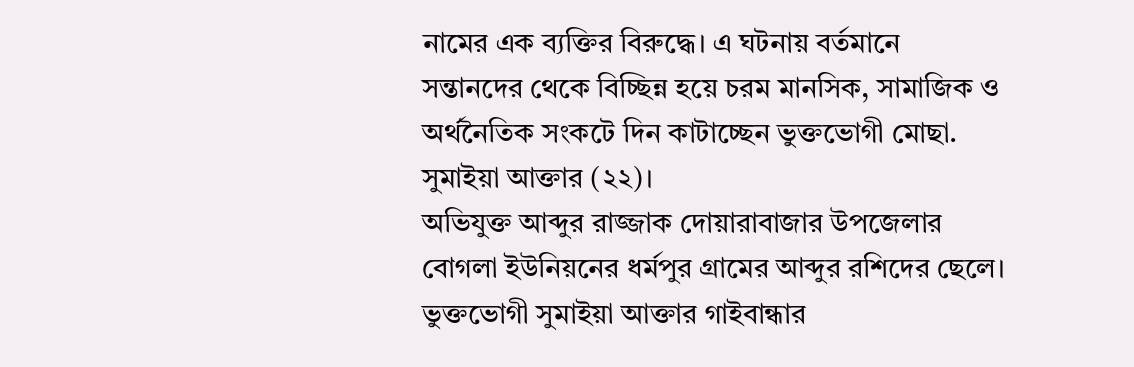নামের এক ব্যক্তির বিরুদ্ধে। এ ঘটনায় বর্তমানে সন্তানদের থেকে বিচ্ছিন্ন হয়ে চরম মানসিক, সামাজিক ও অর্থনৈতিক সংকটে দিন কাটাচ্ছেন ভুক্তভোগী মোছা. সুমাইয়া আক্তার (২২)।
অভিযুক্ত আব্দুর রাজ্জাক দোয়ারাবাজার উপজেলার বোগলা ইউনিয়নের ধর্মপুর গ্রামের আব্দুর রশিদের ছেলে। ভুক্তভোগী সুমাইয়া আক্তার গাইবান্ধার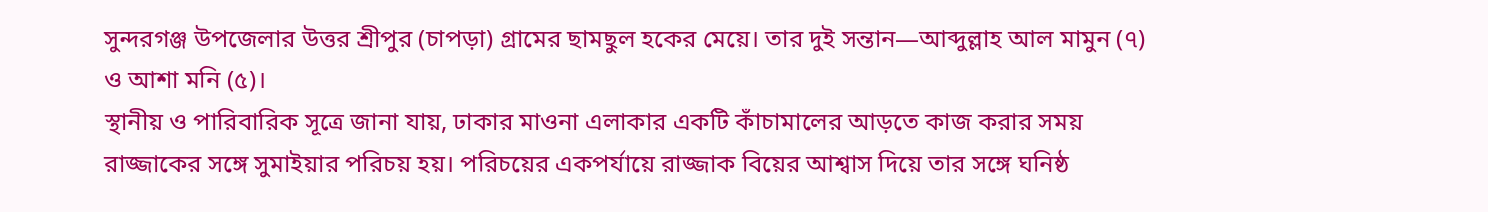সুন্দরগঞ্জ উপজেলার উত্তর শ্রীপুর (চাপড়া) গ্রামের ছামছুল হকের মেয়ে। তার দুই সন্তান—আব্দুল্লাহ আল মামুন (৭) ও আশা মনি (৫)।
স্থানীয় ও পারিবারিক সূত্রে জানা যায়, ঢাকার মাওনা এলাকার একটি কাঁচামালের আড়তে কাজ করার সময় রাজ্জাকের সঙ্গে সুমাইয়ার পরিচয় হয়। পরিচয়ের একপর্যায়ে রাজ্জাক বিয়ের আশ্বাস দিয়ে তার সঙ্গে ঘনিষ্ঠ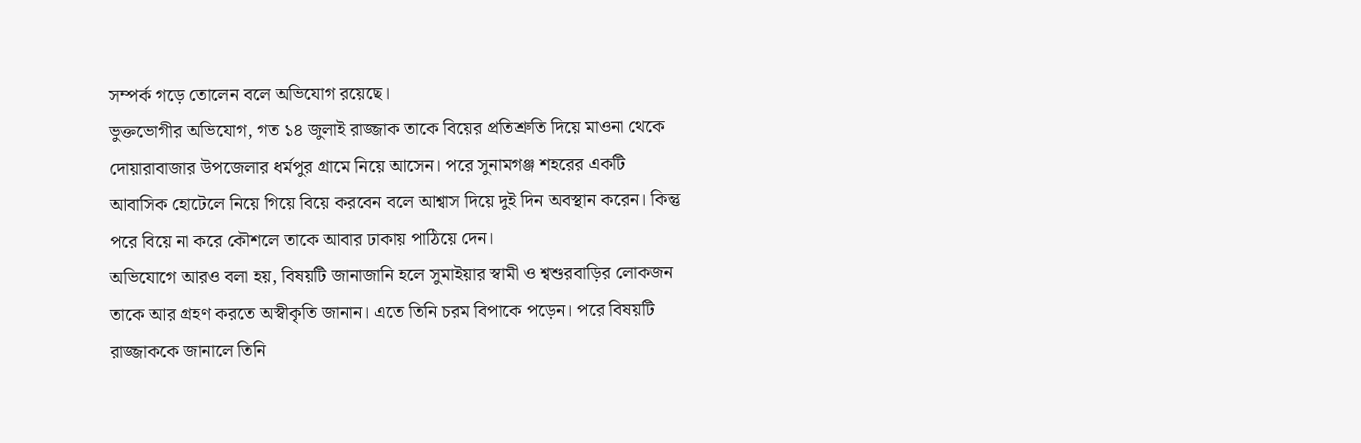সম্পর্ক গড়ে তোলেন বলে অভিযোগ রয়েছে।
ভুক্তভোগীর অভিযোগ, গত ১৪ জুলাই রাজ্জাক তাকে বিয়ের প্রতিশ্রুতি দিয়ে মাওনা থেকে দোয়ারাবাজার উপজেলার ধর্মপুর গ্রামে নিয়ে আসেন। পরে সুনামগঞ্জ শহরের একটি আবাসিক হোটেলে নিয়ে গিয়ে বিয়ে করবেন বলে আশ্বাস দিয়ে দুই দিন অবস্থান করেন। কিন্তু পরে বিয়ে না করে কৌশলে তাকে আবার ঢাকায় পাঠিয়ে দেন।
অভিযোগে আরও বলা হয়, বিষয়টি জানাজানি হলে সুমাইয়ার স্বামী ও শ্বশুরবাড়ির লোকজন তাকে আর গ্রহণ করতে অস্বীকৃতি জানান। এতে তিনি চরম বিপাকে পড়েন। পরে বিষয়টি রাজ্জাককে জানালে তিনি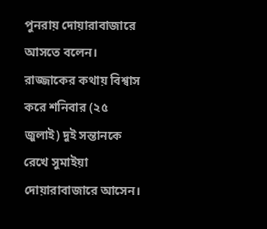পুনরায় দোয়ারাবাজারে আসতে বলেন।
রাজ্জাকের কথায় বিশ্বাস করে শনিবার (২৫ জুলাই) দুই সন্তানকে রেখে সুমাইয়া দোয়ারাবাজারে আসেন।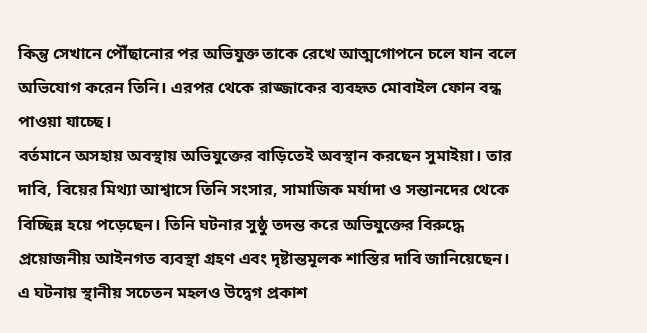কিন্তু সেখানে পৌঁছানোর পর অভিযুক্ত তাকে রেখে আত্মগোপনে চলে যান বলে অভিযোগ করেন তিনি। এরপর থেকে রাজ্জাকের ব্যবহৃত মোবাইল ফোন বন্ধ পাওয়া যাচ্ছে।
বর্তমানে অসহায় অবস্থায় অভিযুক্তের বাড়িতেই অবস্থান করছেন সুমাইয়া। তার দাবি, বিয়ের মিথ্যা আশ্বাসে তিনি সংসার, সামাজিক মর্যাদা ও সন্তানদের থেকে বিচ্ছিন্ন হয়ে পড়েছেন। তিনি ঘটনার সুষ্ঠু তদন্ত করে অভিযুক্তের বিরুদ্ধে প্রয়োজনীয় আইনগত ব্যবস্থা গ্রহণ এবং দৃষ্টান্তমূলক শাস্তির দাবি জানিয়েছেন।
এ ঘটনায় স্থানীয় সচেতন মহলও উদ্বেগ প্রকাশ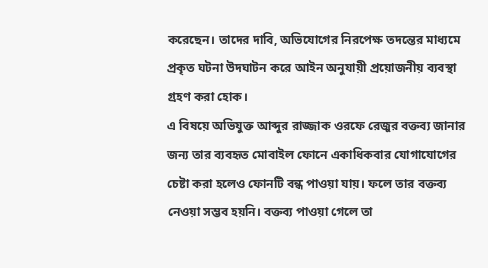করেছেন। তাদের দাবি, অভিযোগের নিরপেক্ষ তদন্তের মাধ্যমে প্রকৃত ঘটনা উদঘাটন করে আইন অনুযায়ী প্রয়োজনীয় ব্যবস্থা গ্রহণ করা হোক।
এ বিষয়ে অভিযুক্ত আব্দুর রাজ্জাক ওরফে রেজুর বক্তব্য জানার জন্য তার ব্যবহৃত মোবাইল ফোনে একাধিকবার যোগাযোগের চেষ্টা করা হলেও ফোনটি বন্ধ পাওয়া যায়। ফলে তার বক্তব্য নেওয়া সম্ভব হয়নি। বক্তব্য পাওয়া গেলে তা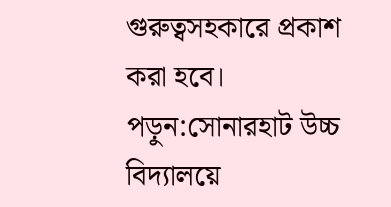গুরুত্বসহকারে প্রকাশ করা হবে।
পড়ুন:সোনারহাট উচ্চ বিদ্যালয়ে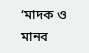‘মাদক ও মানব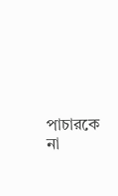পাচারকে না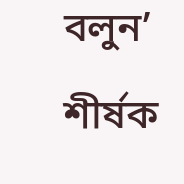বলুন’ শীর্ষক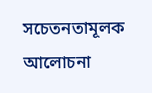সচেতনতামূলক আলোচনা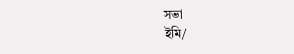সভা
ইমি/